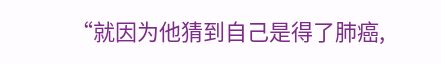“就因为他猜到自己是得了肺癌,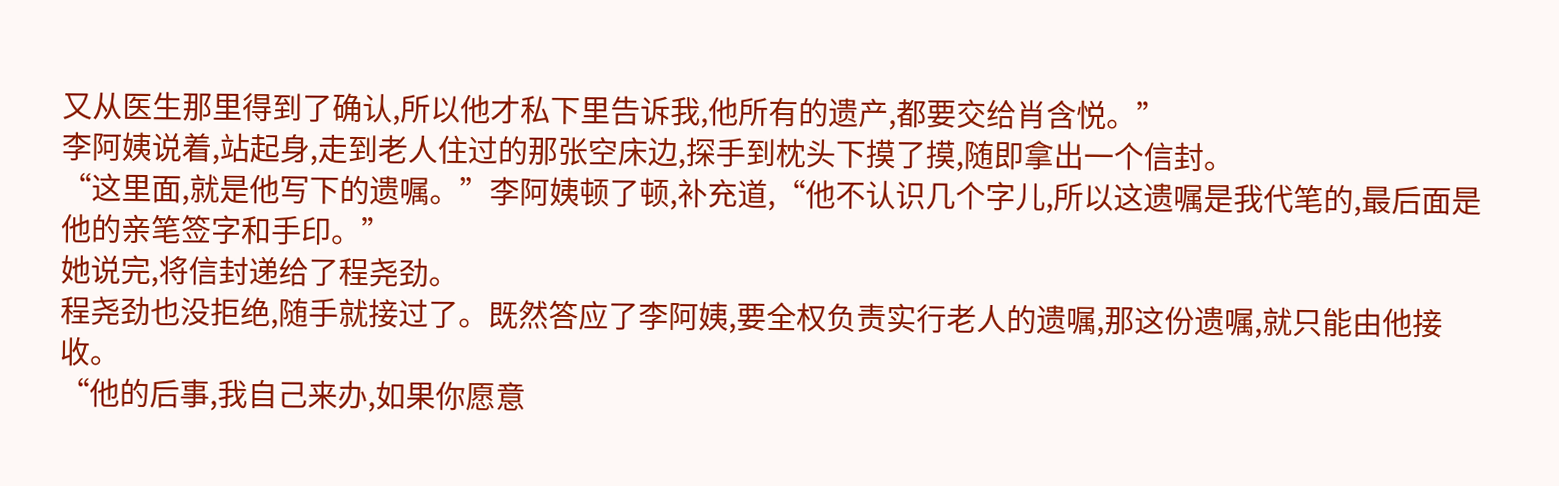又从医生那里得到了确认,所以他才私下里告诉我,他所有的遗产,都要交给肖含悦。”
李阿姨说着,站起身,走到老人住过的那张空床边,探手到枕头下摸了摸,随即拿出一个信封。
“这里面,就是他写下的遗嘱。”李阿姨顿了顿,补充道,“他不认识几个字儿,所以这遗嘱是我代笔的,最后面是他的亲笔签字和手印。”
她说完,将信封递给了程尧劲。
程尧劲也没拒绝,随手就接过了。既然答应了李阿姨,要全权负责实行老人的遗嘱,那这份遗嘱,就只能由他接收。
“他的后事,我自己来办,如果你愿意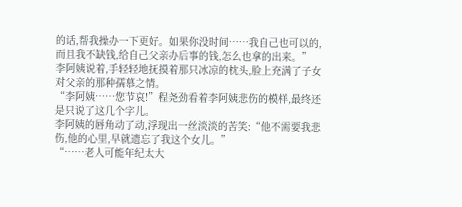的话,帮我操办一下更好。如果你没时间……我自己也可以的,而且我不缺钱,给自己父亲办后事的钱,怎么也拿的出来。”
李阿姨说着,手轻轻地抚摸着那只冰凉的枕头,脸上充满了子女对父亲的那种孺慕之情。
“李阿姨……您节哀!”程尧劲看着李阿姨悲伤的模样,最终还是只说了这几个字儿。
李阿姨的唇角动了动,浮现出一丝淡淡的苦笑:“他不需要我悲伤,他的心里,早就遗忘了我这个女儿。”
“……老人可能年纪太大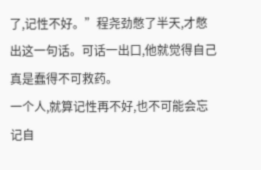了,记性不好。”程尧劲憋了半天,才憋出这一句话。可话一出口,他就觉得自己真是蠢得不可救药。
一个人,就算记性再不好,也不可能会忘记自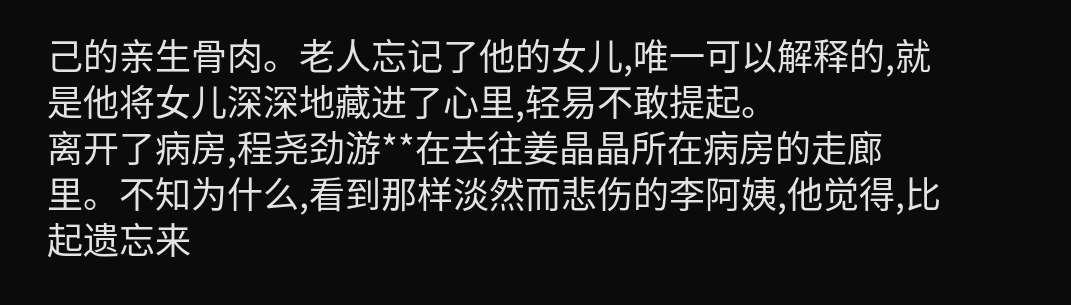己的亲生骨肉。老人忘记了他的女儿,唯一可以解释的,就是他将女儿深深地藏进了心里,轻易不敢提起。
离开了病房,程尧劲游**在去往姜晶晶所在病房的走廊里。不知为什么,看到那样淡然而悲伤的李阿姨,他觉得,比起遗忘来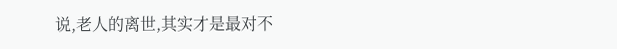说,老人的离世,其实才是最对不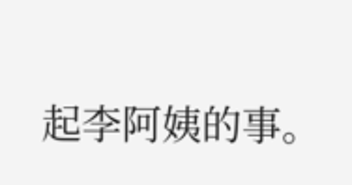起李阿姨的事。